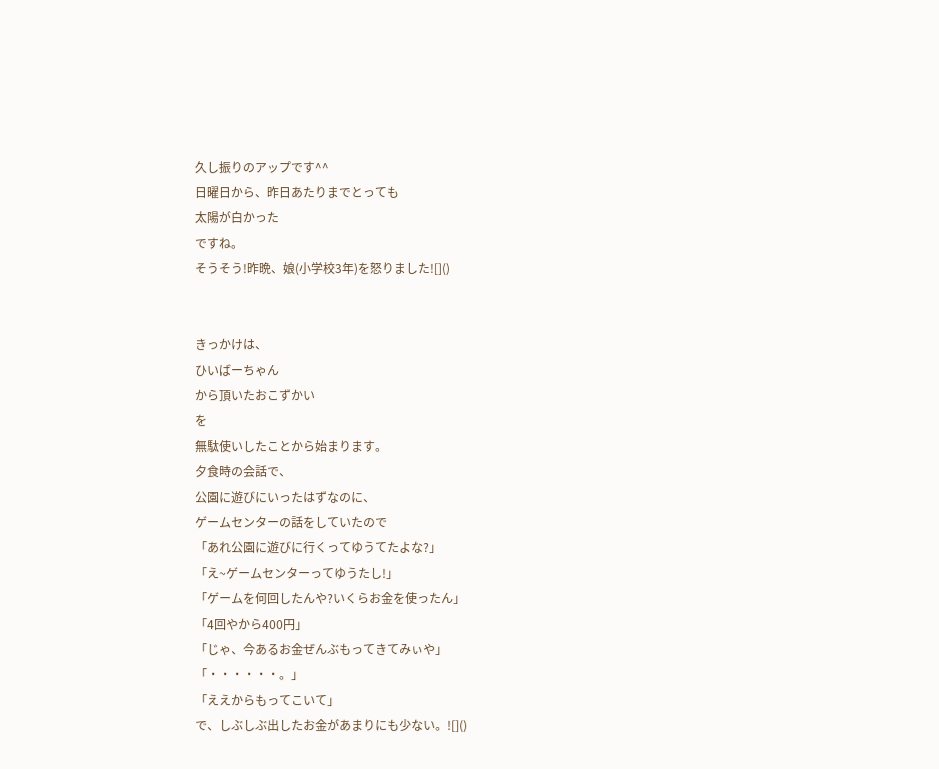久し振りのアップです^^
日曜日から、昨日あたりまでとっても
太陽が白かった
ですね。
そうそう!昨晩、娘(小学校3年)を怒りました![]()


きっかけは、
ひいばーちゃん
から頂いたおこずかい
を
無駄使いしたことから始まります。
夕食時の会話で、
公園に遊びにいったはずなのに、
ゲームセンターの話をしていたので
「あれ公園に遊びに行くってゆうてたよな?」
「え~ゲームセンターってゆうたし!」
「ゲームを何回したんや?いくらお金を使ったん」
「4回やから400円」
「じゃ、今あるお金ぜんぶもってきてみぃや」
「・・・・・・。」
「ええからもってこいて」
で、しぶしぶ出したお金があまりにも少ない。![]()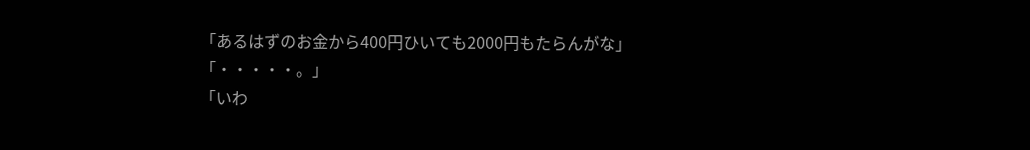「あるはずのお金から400円ひいても2000円もたらんがな」
「・・・・・。」
「いわ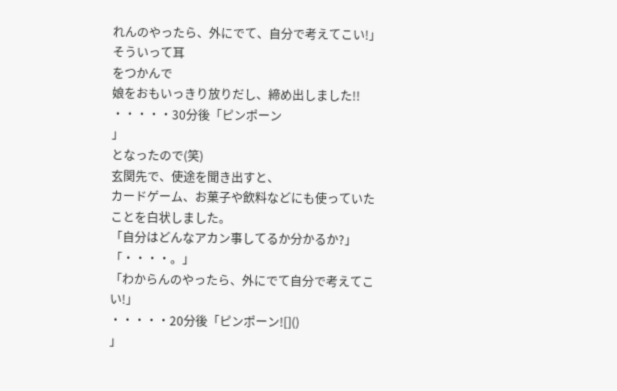れんのやったら、外にでて、自分で考えてこい!」
そういって耳
をつかんで
娘をおもいっきり放りだし、締め出しました!!
・・・・・30分後「ピンポーン
」
となったので(笑)
玄関先で、使途を聞き出すと、
カードゲーム、お菓子や飲料などにも使っていたことを白状しました。
「自分はどんなアカン事してるか分かるか?」
「・・・・。」
「わからんのやったら、外にでて自分で考えてこい!」
・・・・・20分後「ピンポーン![]()
」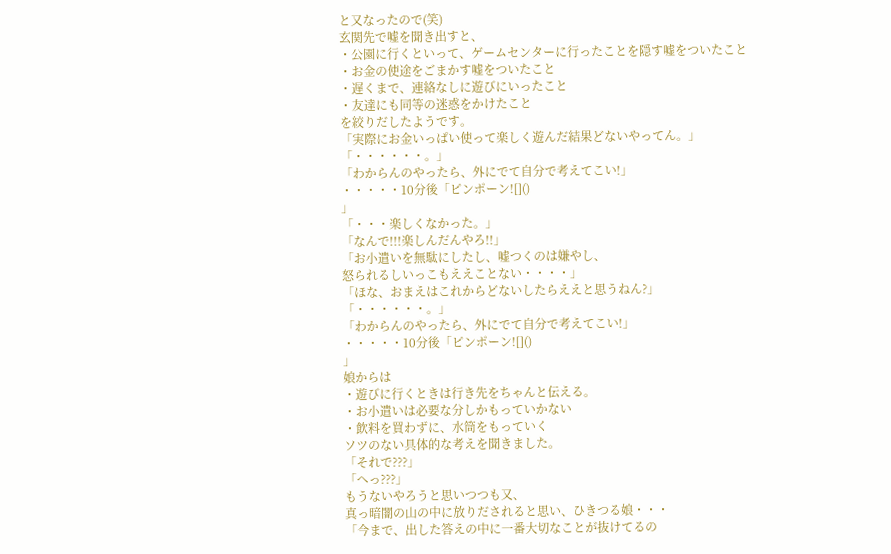と又なったので(笑)
玄関先で嘘を聞き出すと、
・公園に行くといって、ゲームセンターに行ったことを隠す嘘をついたこと
・お金の使途をごまかす嘘をついたこと
・遅くまで、連絡なしに遊びにいったこと
・友達にも同等の迷惑をかけたこと
を絞りだしたようです。
「実際にお金いっぱい使って楽しく遊んだ結果どないやってん。」
「・・・・・・。」
「わからんのやったら、外にでて自分で考えてこい!」
・・・・・10分後「ピンポーン![]()
」
「・・・楽しくなかった。」
「なんで!!!楽しんだんやろ!!」
「お小遣いを無駄にしたし、嘘つくのは嫌やし、
怒られるしいっこもええことない・・・・」
「ほな、おまえはこれからどないしたらええと思うねん?」
「・・・・・・。」
「わからんのやったら、外にでて自分で考えてこい!」
・・・・・10分後「ピンポーン![]()
」
娘からは
・遊びに行くときは行き先をちゃんと伝える。
・お小遣いは必要な分しかもっていかない
・飲料を買わずに、水筒をもっていく
ソツのない具体的な考えを聞きました。
「それで???」
「へっ???」
もうないやろうと思いつつも又、
真っ暗闇の山の中に放りだされると思い、ひきつる娘・・・
「今まで、出した答えの中に一番大切なことが抜けてるの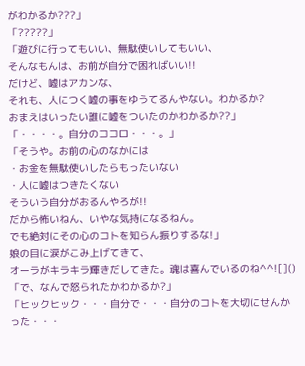がわかるか???」
「?????」
「遊びに行ってもいい、無駄使いしてもいい、
そんなもんは、お前が自分で困ればいい!!
だけど、嘘はアカンな、
それも、人につく嘘の事をゆうてるんやない。わかるか?
おまえはいったい誰に嘘をついたのかわかるか??」
「・・・・。自分のココロ・・・。」
「そうや。お前の心のなかには
・お金を無駄使いしたらもったいない
・人に嘘はつきたくない
そういう自分がおるんやろが!!
だから怖いねん、いやな気持になるねん。
でも絶対にその心のコトを知らん振りするな!」
娘の目に涙がこみ上げてきて、
オーラがキラキラ輝きだしてきた。魂は喜んでいるのね^^![]()
「で、なんで怒られたかわかるか?」
「ヒックヒック・・・自分で・・・自分のコトを大切にせんかった・・・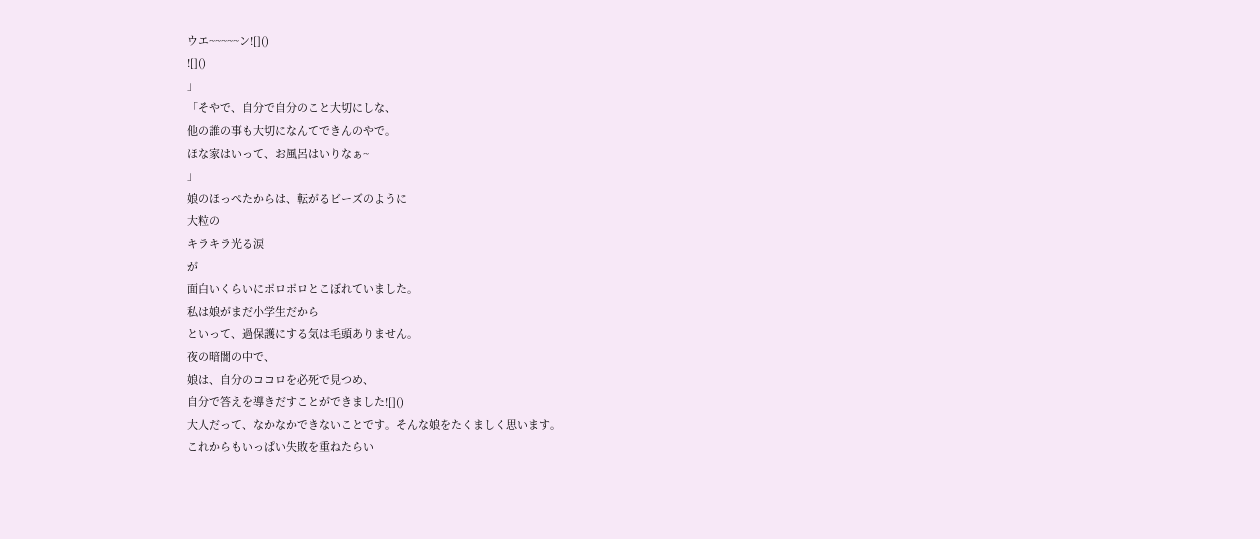ウエ~~~~~ン![]()
![]()
」
「そやで、自分で自分のこと大切にしな、
他の誰の事も大切になんてできんのやで。
ほな家はいって、お風呂はいりなぁ~
」
娘のほっぺたからは、転がるビーズのように
大粒の
キラキラ光る涙
が
面白いくらいにポロポロとこぼれていました。
私は娘がまだ小学生だから
といって、過保護にする気は毛頭ありません。
夜の暗闇の中で、
娘は、自分のココロを必死で見つめ、
自分で答えを導きだすことができました![]()
大人だって、なかなかできないことです。そんな娘をたくましく思います。
これからもいっぱい失敗を重ねたらい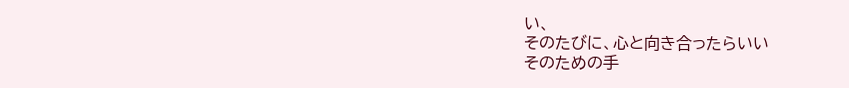い、
そのたびに、心と向き合ったらいい
そのための手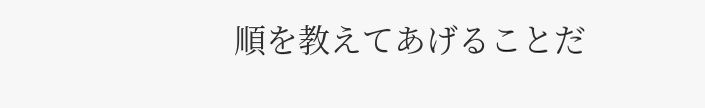順を教えてあげることだ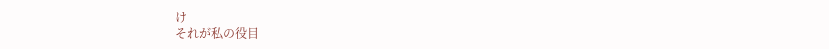け
それが私の役目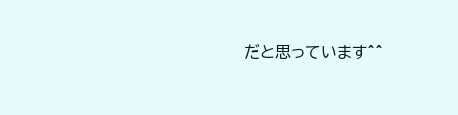だと思っています^^